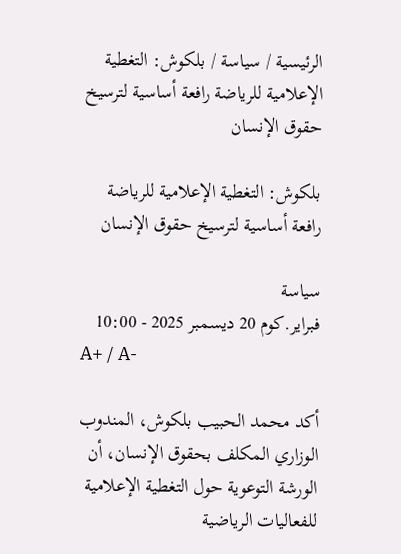الرئيسية / سياسة / بلكوش: التغطية الإعلامية للرياضة رافعة أساسية لترسيخ حقوق الإنسان

بلكوش: التغطية الإعلامية للرياضة رافعة أساسية لترسيخ حقوق الإنسان

سياسة
فبراير.كوم 20 ديسمبر 2025 - 10:00
A+ / A-

أكد محمد الحبيب بلكوش، المندوب الوزاري المكلف بحقوق الإنسان، أن الورشة التوعوية حول التغطية الإعلامية للفعاليات الرياضية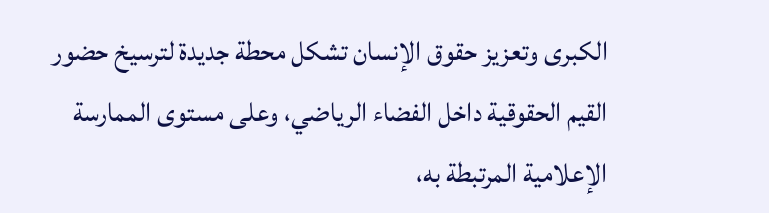الكبرى وتعزيز حقوق الإنسان تشكل محطة جديدة لترسيخ حضور القيم الحقوقية داخل الفضاء الرياضي، وعلى مستوى الممارسة الإعلامية المرتبطة به،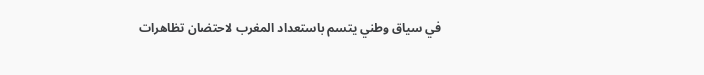في سياق وطني يتسم باستعداد المغرب لاحتضان تظاهرات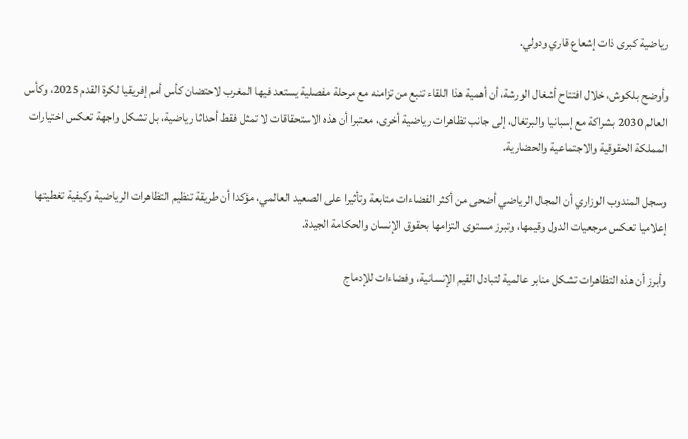رياضية كبرى ذات إشعاع قاري ودولي.

وأوضح بلكوش، خلال افتتاح أشغال الورشة، أن أهمية هذا اللقاء تنبع من تزامنه مع مرحلة مفصلية يستعد فيها المغرب لاحتضان كأس أمم إفريقيا لكرة القدم 2025، وكأس العالم 2030 بشراكة مع إسبانيا والبرتغال، إلى جانب تظاهرات رياضية أخرى، معتبرا أن هذه الاستحقاقات لا تمثل فقط أحداثا رياضية، بل تشكل واجهة تعكس اختيارات المملكة الحقوقية والاجتماعية والحضارية.

وسجل المندوب الوزاري أن المجال الرياضي أضحى من أكثر الفضاءات متابعة وتأثيرا على الصعيد العالمي، مؤكدا أن طريقة تنظيم التظاهرات الرياضية وكيفية تغطيتها إعلاميا تعكس مرجعيات الدول وقيمها، وتبرز مستوى التزامها بحقوق الإنسان والحكامة الجيدة.

وأبرز أن هذه التظاهرات تشكل منابر عالمية لتبادل القيم الإنسانية، وفضاءات للإدماج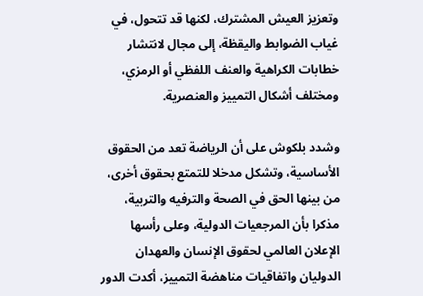وتعزيز العيش المشترك، لكنها قد تتحول، في غياب الضوابط واليقظة، إلى مجال لانتشار خطابات الكراهية والعنف اللفظي أو الرمزي، ومختلف أشكال التمييز والعنصرية.

وشدد بلكوش على أن الرياضة تعد من الحقوق الأساسية، وتشكل مدخلا للتمتع بحقوق أخرى، من بينها الحق في الصحة والترفيه والتربية، مذكرا بأن المرجعيات الدولية، وعلى رأسها الإعلان العالمي لحقوق الإنسان والعهدان الدوليان واتفاقيات مناهضة التمييز، أكدت الدور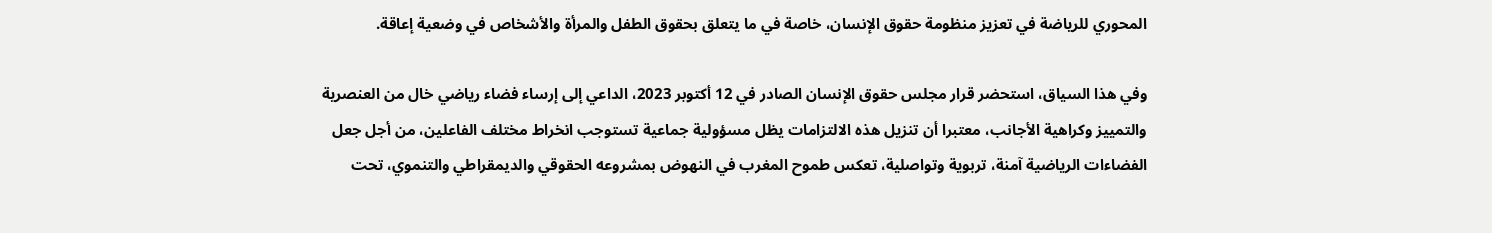المحوري للرياضة في تعزيز منظومة حقوق الإنسان، خاصة في ما يتعلق بحقوق الطفل والمرأة والأشخاص في وضعية إعاقة.

وفي هذا السياق، استحضر قرار مجلس حقوق الإنسان الصادر في 12 أكتوبر 2023، الداعي إلى إرساء فضاء رياضي خال من العنصرية والتمييز وكراهية الأجانب، معتبرا أن تنزيل هذه الالتزامات يظل مسؤولية جماعية تستوجب انخراط مختلف الفاعلين، من أجل جعل الفضاءات الرياضية آمنة، تربوية وتواصلية، تعكس طموح المغرب في النهوض بمشروعه الحقوقي والديمقراطي والتنموي، تحت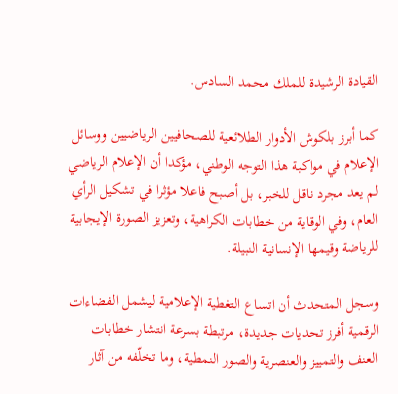القيادة الرشيدة للملك محمد السادس.

كما أبرز بلكوش الأدوار الطلائعية للصحافيين الرياضيين ووسائل الإعلام في مواكبة هذا التوجه الوطني، مؤكدا أن الإعلام الرياضي لم يعد مجرد ناقل للخبر، بل أصبح فاعلا مؤثرا في تشكيل الرأي العام، وفي الوقاية من خطابات الكراهية، وتعزيز الصورة الإيجابية للرياضة وقيمها الإنسانية النبيلة.

وسجل المتحدث أن اتساع التغطية الإعلامية ليشمل الفضاءات الرقمية أفرز تحديات جديدة، مرتبطة بسرعة انتشار خطابات العنف والتمييز والعنصرية والصور النمطية، وما تخلّفه من آثار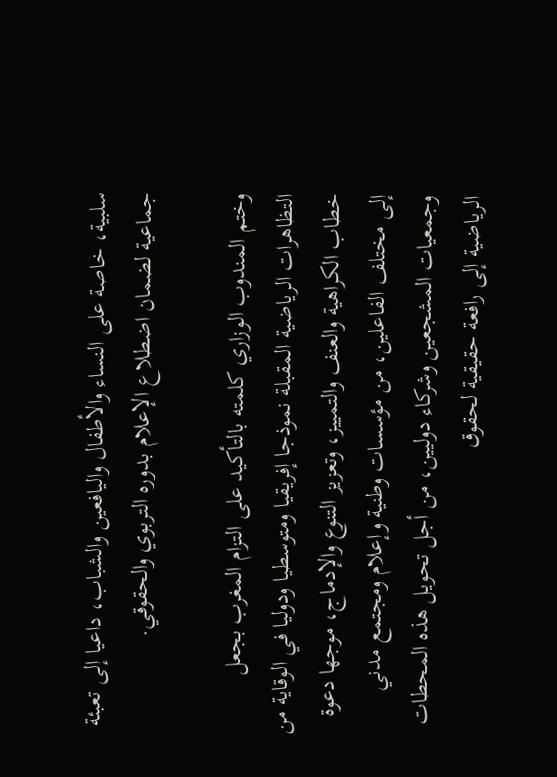سلبية، خاصة على النساء والأطفال واليافعين والشباب، داعيا إلى تعبئة جماعية لضمان اضطلاع الإعلام بدوره التربوي والحقوقي.

وختم المندوب الوزاري كلمته بالتأكيد على التزام المغرب بجعل التظاهرات الرياضية المقبلة نموذجا إفريقيا ومتوسطيا ودوليا في الوقاية من خطاب الكراهية والعنف والتمييز، وتعزيز التنوع والإدماج، موجها دعوة إلى مختلف الفاعلين، من مؤسسات وطنية وإعلام ومجتمع مدني وجمعيات المشجعين وشركاء دوليين، من أجل تحويل هذه المحطات الرياضية إلى رافعة حقيقية لحقوق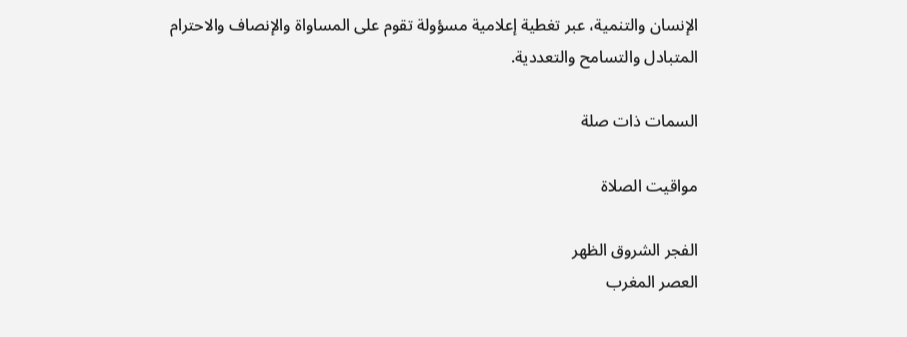الإنسان والتنمية، عبر تغطية إعلامية مسؤولة تقوم على المساواة والإنصاف والاحترام المتبادل والتسامح والتعددية.

السمات ذات صلة

مواقيت الصلاة

الفجر الشروق الظهر
العصر المغرب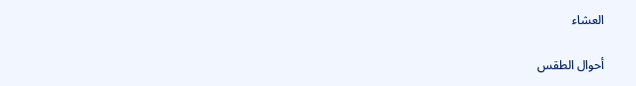العشاء

أحوال الطقس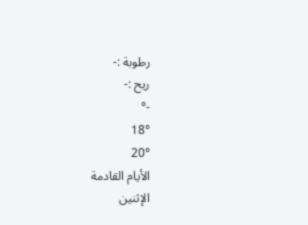رطوبة :-
ريح :-
-°
18°
20°
الأيام القادمة
الإثنين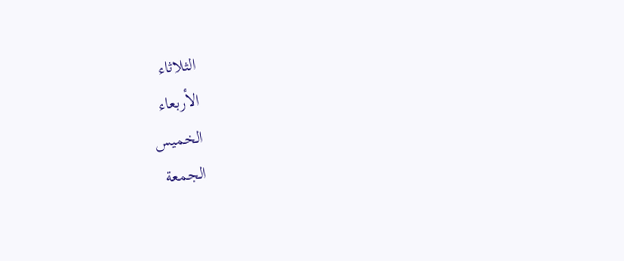الثلاثاء
الأربعاء
الخميس
الجمعة